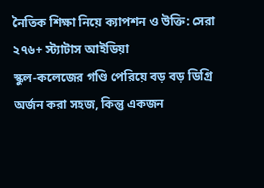নৈতিক শিক্ষা নিয়ে ক্যাপশন ও উক্তি: সেরা ২৭৬+ স্ট্যাটাস আইডিয়া
স্কুল-কলেজের গণ্ডি পেরিয়ে বড় বড় ডিগ্রি অর্জন করা সহজ, কিন্তু একজন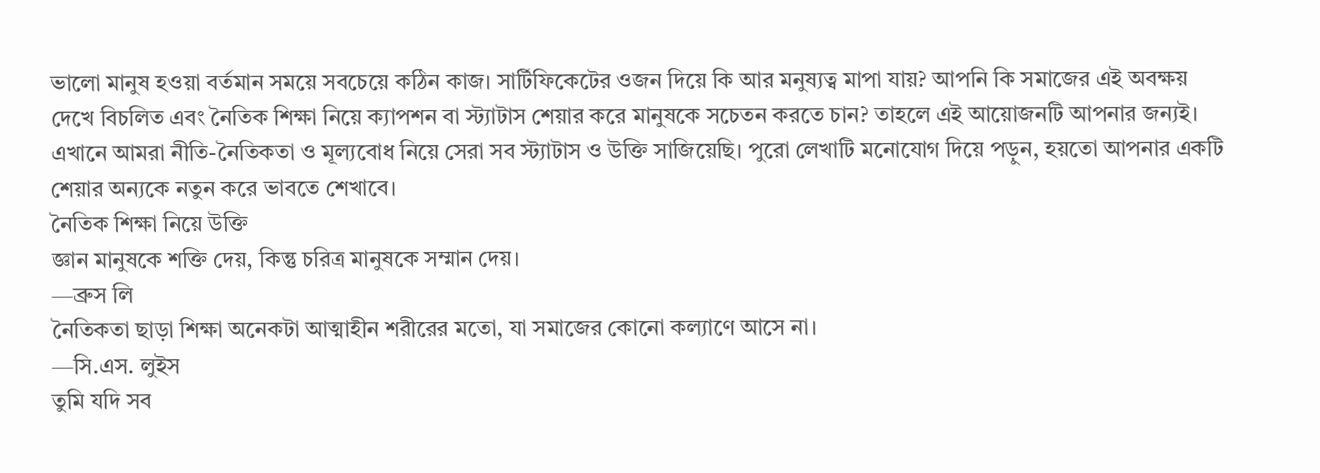ভালো মানুষ হওয়া বর্তমান সময়ে সবচেয়ে কঠিন কাজ। সার্টিফিকেটের ওজন দিয়ে কি আর মনুষ্যত্ব মাপা যায়? আপনি কি সমাজের এই অবক্ষয় দেখে বিচলিত এবং নৈতিক শিক্ষা নিয়ে ক্যাপশন বা স্ট্যাটাস শেয়ার করে মানুষকে সচেতন করতে চান? তাহলে এই আয়োজনটি আপনার জন্যই। এখানে আমরা নীতি-নৈতিকতা ও মূল্যবোধ নিয়ে সেরা সব স্ট্যাটাস ও উক্তি সাজিয়েছি। পুরো লেখাটি মনোযোগ দিয়ে পড়ুন, হয়তো আপনার একটি শেয়ার অন্যকে নতুন করে ভাবতে শেখাবে।
নৈতিক শিক্ষা নিয়ে উক্তি
জ্ঞান মানুষকে শক্তি দেয়, কিন্তু চরিত্র মানুষকে সম্মান দেয়।
—ব্রুস লি
নৈতিকতা ছাড়া শিক্ষা অনেকটা আত্মাহীন শরীরের মতো, যা সমাজের কোনো কল্যাণে আসে না।
—সি.এস. লুইস
তুমি যদি সব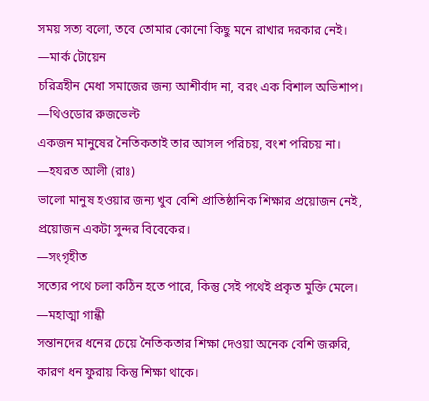সময় সত্য বলো, তবে তোমার কোনো কিছু মনে রাখার দরকার নেই।
—মার্ক টোয়েন
চরিত্রহীন মেধা সমাজের জন্য আশীর্বাদ না, বরং এক বিশাল অভিশাপ।
—থিওডোর রুজভেল্ট
একজন মানুষের নৈতিকতাই তার আসল পরিচয়, বংশ পরিচয় না।
—হযরত আলী (রাঃ)
ভালো মানুষ হওয়ার জন্য খুব বেশি প্রাতিষ্ঠানিক শিক্ষার প্রয়োজন নেই, প্রয়োজন একটা সুন্দর বিবেকের।
—সংগৃহীত
সত্যের পথে চলা কঠিন হতে পারে, কিন্তু সেই পথেই প্রকৃত মুক্তি মেলে।
—মহাত্মা গান্ধী
সন্তানদের ধনের চেয়ে নৈতিকতার শিক্ষা দেওয়া অনেক বেশি জরুরি, কারণ ধন ফুরায় কিন্তু শিক্ষা থাকে।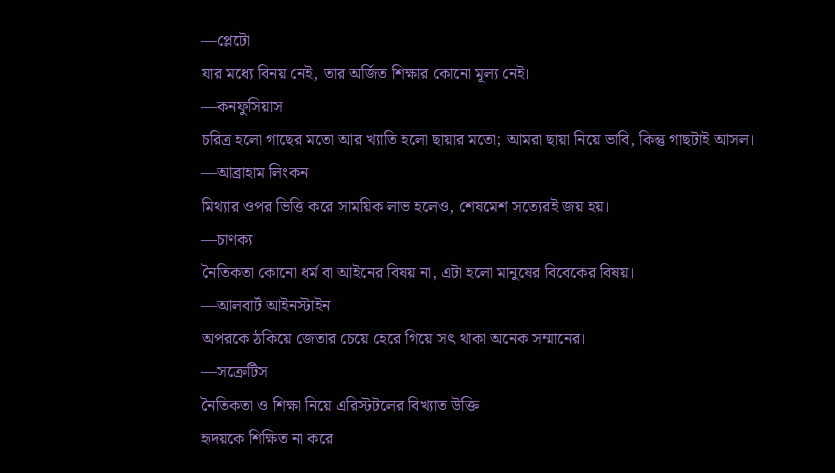—প্লেটো
যার মধ্যে বিনয় নেই, তার অর্জিত শিক্ষার কোনো মূল্য নেই।
—কনফুসিয়াস
চরিত্র হলো গাছের মতো আর খ্যাতি হলো ছায়ার মতো; আমরা ছায়া নিয়ে ভাবি, কিন্তু গাছটাই আসল।
—আব্রাহাম লিংকন
মিথ্যার ওপর ভিত্তি করে সাময়িক লাভ হলেও, শেষমেশ সত্যেরই জয় হয়।
—চাণক্য
নৈতিকতা কোনো ধর্ম বা আইনের বিষয় না, এটা হলো মানুষের বিবেকের বিষয়।
—আলবার্ট আইনস্টাইন
অপরকে ঠকিয়ে জেতার চেয়ে হেরে গিয়ে সৎ থাকা অনেক সম্মানের।
—সক্রেটিস
নৈতিকতা ও শিক্ষা নিয়ে এরিস্টটলের বিখ্যাত উক্তি
হৃদয়কে শিক্ষিত না করে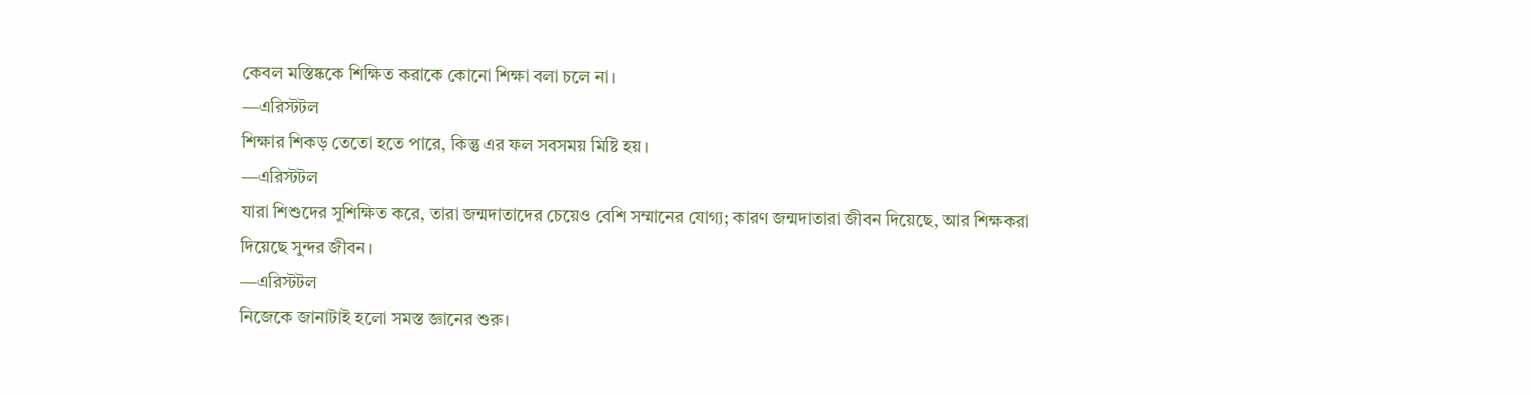কেবল মস্তিষ্ককে শিক্ষিত করাকে কোনো শিক্ষা বলা চলে না।
—এরিস্টটল
শিক্ষার শিকড় তেতো হতে পারে, কিন্তু এর ফল সবসময় মিষ্টি হয়।
—এরিস্টটল
যারা শিশুদের সুশিক্ষিত করে, তারা জন্মদাতাদের চেয়েও বেশি সম্মানের যোগ্য; কারণ জন্মদাতারা জীবন দিয়েছে, আর শিক্ষকরা দিয়েছে সুন্দর জীবন।
—এরিস্টটল
নিজেকে জানাটাই হলো সমস্ত জ্ঞানের শুরু।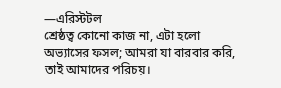—এরিস্টটল
শ্রেষ্ঠত্ব কোনো কাজ না, এটা হলো অভ্যাসের ফসল; আমরা যা বারবার করি, তাই আমাদের পরিচয়।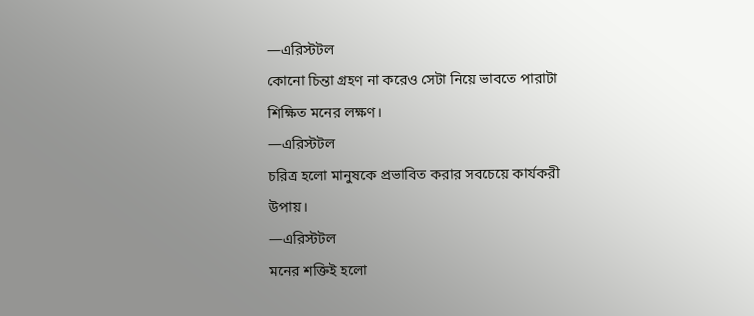—এরিস্টটল
কোনো চিন্তা গ্রহণ না করেও সেটা নিয়ে ভাবতে পারাটা শিক্ষিত মনের লক্ষণ।
—এরিস্টটল
চরিত্র হলো মানুষকে প্রভাবিত করার সবচেয়ে কার্যকরী উপায়।
—এরিস্টটল
মনের শক্তিই হলো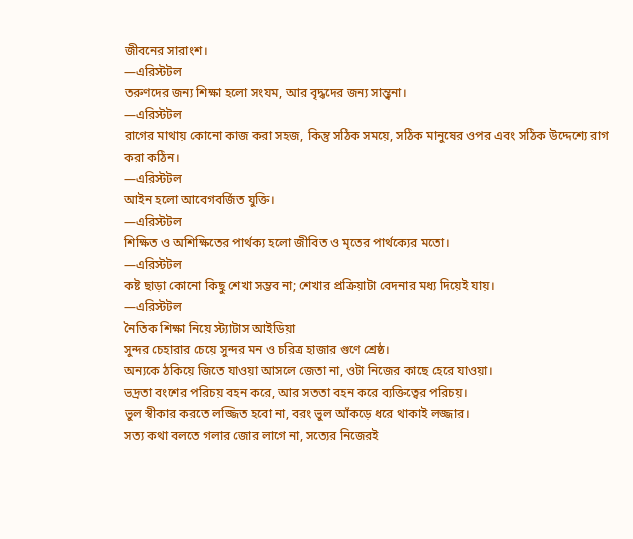জীবনের সারাংশ।
—এরিস্টটল
তরুণদের জন্য শিক্ষা হলো সংযম, আর বৃদ্ধদের জন্য সান্ত্বনা।
—এরিস্টটল
রাগের মাথায় কোনো কাজ করা সহজ, কিন্তু সঠিক সময়ে, সঠিক মানুষের ওপর এবং সঠিক উদ্দেশ্যে রাগ করা কঠিন।
—এরিস্টটল
আইন হলো আবেগবর্জিত যুক্তি।
—এরিস্টটল
শিক্ষিত ও অশিক্ষিতের পার্থক্য হলো জীবিত ও মৃতের পার্থক্যের মতো।
—এরিস্টটল
কষ্ট ছাড়া কোনো কিছু শেখা সম্ভব না; শেখার প্রক্রিয়াটা বেদনার মধ্য দিয়েই যায়।
—এরিস্টটল
নৈতিক শিক্ষা নিয়ে স্ট্যাটাস আইডিয়া
সুন্দর চেহারার চেয়ে সুন্দর মন ও চরিত্র হাজার গুণে শ্রেষ্ঠ।
অন্যকে ঠকিয়ে জিতে যাওয়া আসলে জেতা না, ওটা নিজের কাছে হেরে যাওয়া।
ভদ্রতা বংশের পরিচয় বহন করে, আর সততা বহন করে ব্যক্তিত্বের পরিচয়।
ভুল স্বীকার করতে লজ্জিত হবো না, বরং ভুল আঁকড়ে ধরে থাকাই লজ্জার।
সত্য কথা বলতে গলার জোর লাগে না, সত্যের নিজেরই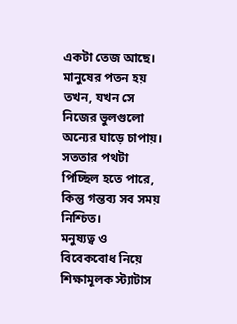একটা তেজ আছে।
মানুষের পতন হয় তখন, যখন সে নিজের ভুলগুলো অন্যের ঘাড়ে চাপায়।
সততার পথটা পিচ্ছিল হতে পারে, কিন্তু গন্তব্য সব সময় নিশ্চিত।
মনুষ্যত্ব ও বিবেকবোধ নিয়ে শিক্ষামূলক স্ট্যাটাস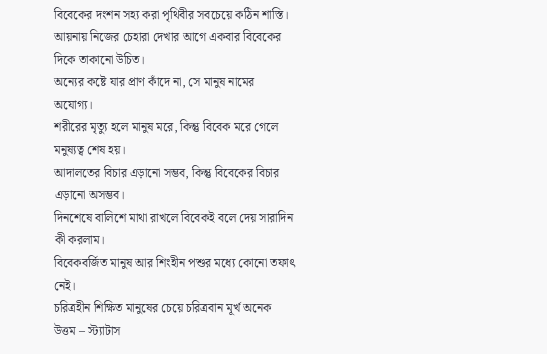বিবেকের দংশন সহ্য করা পৃথিবীর সবচেয়ে কঠিন শাস্তি।
আয়নায় নিজের চেহারা দেখার আগে একবার বিবেকের দিকে তাকানো উচিত।
অন্যের কষ্টে যার প্রাণ কাঁদে না, সে মানুষ নামের অযোগ্য।
শরীরের মৃত্যু হলে মানুষ মরে, কিন্তু বিবেক মরে গেলে মনুষ্যত্ব শেষ হয়।
আদালতের বিচার এড়ানো সম্ভব, কিন্তু বিবেকের বিচার এড়ানো অসম্ভব।
দিনশেষে বালিশে মাথা রাখলে বিবেকই বলে দেয় সারাদিন কী করলাম।
বিবেকবর্জিত মানুষ আর শিংহীন পশুর মধ্যে কোনো তফাৎ নেই।
চরিত্রহীন শিক্ষিত মানুষের চেয়ে চরিত্রবান মূর্খ অনেক উত্তম – স্ট্যাটাস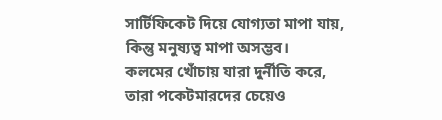সার্টিফিকেট দিয়ে যোগ্যতা মাপা যায়, কিন্তু মনুষ্যত্ব মাপা অসম্ভব।
কলমের খোঁচায় যারা দুর্নীতি করে, তারা পকেটমারদের চেয়েও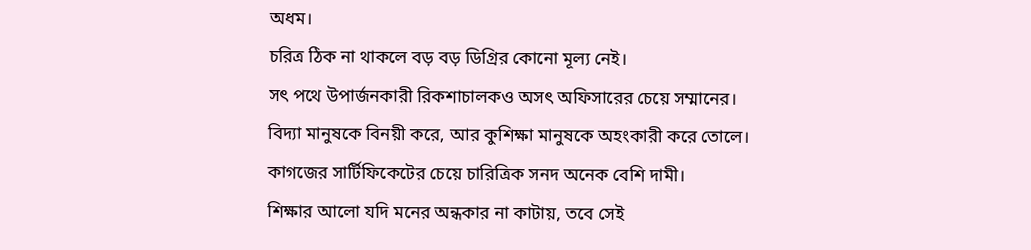অধম।
চরিত্র ঠিক না থাকলে বড় বড় ডিগ্রির কোনো মূল্য নেই।
সৎ পথে উপার্জনকারী রিকশাচালকও অসৎ অফিসারের চেয়ে সম্মানের।
বিদ্যা মানুষকে বিনয়ী করে, আর কুশিক্ষা মানুষকে অহংকারী করে তোলে।
কাগজের সার্টিফিকেটের চেয়ে চারিত্রিক সনদ অনেক বেশি দামী।
শিক্ষার আলো যদি মনের অন্ধকার না কাটায়, তবে সেই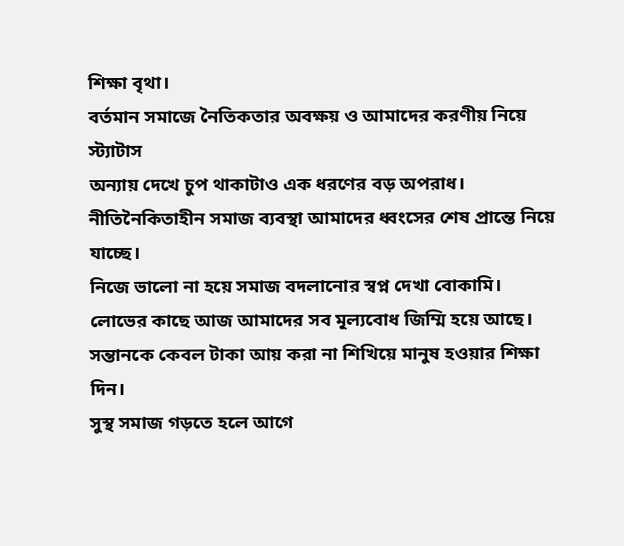শিক্ষা বৃথা।
বর্তমান সমাজে নৈতিকতার অবক্ষয় ও আমাদের করণীয় নিয়ে স্ট্যাটাস
অন্যায় দেখে চুপ থাকাটাও এক ধরণের বড় অপরাধ।
নীতিনৈকিতাহীন সমাজ ব্যবস্থা আমাদের ধ্বংসের শেষ প্রান্তে নিয়ে যাচ্ছে।
নিজে ভালো না হয়ে সমাজ বদলানোর স্বপ্ন দেখা বোকামি।
লোভের কাছে আজ আমাদের সব মূল্যবোধ জিম্মি হয়ে আছে।
সন্তানকে কেবল টাকা আয় করা না শিখিয়ে মানুষ হওয়ার শিক্ষা দিন।
সুস্থ সমাজ গড়তে হলে আগে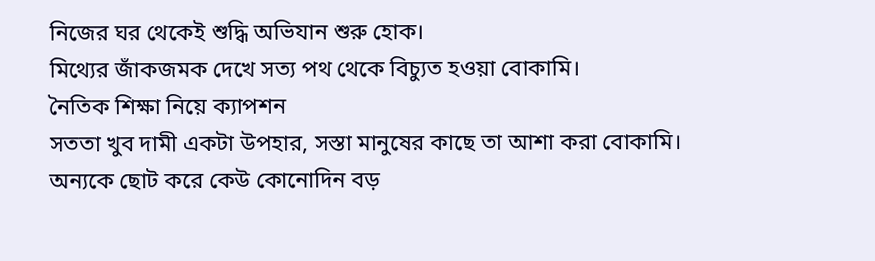নিজের ঘর থেকেই শুদ্ধি অভিযান শুরু হোক।
মিথ্যের জাঁকজমক দেখে সত্য পথ থেকে বিচ্যুত হওয়া বোকামি।
নৈতিক শিক্ষা নিয়ে ক্যাপশন
সততা খুব দামী একটা উপহার, সস্তা মানুষের কাছে তা আশা করা বোকামি।
অন্যকে ছোট করে কেউ কোনোদিন বড়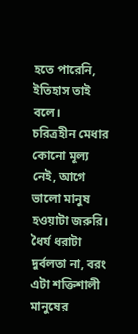হতে পারেনি, ইতিহাস তাই বলে।
চরিত্রহীন মেধার কোনো মূল্য নেই, আগে ভালো মানুষ হওয়াটা জরুরি।
ধৈর্য ধরাটা দুর্বলতা না, বরং এটা শক্তিশালী মানুষের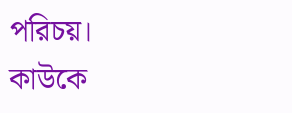পরিচয়।
কাউকে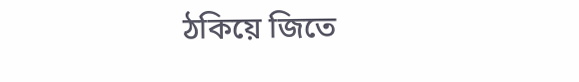ঠকিয়ে জিতে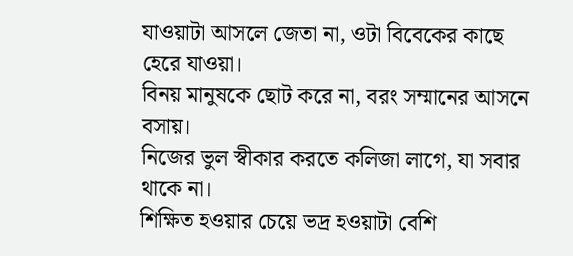যাওয়াটা আসলে জেতা না, ওটা বিবেকের কাছে হেরে যাওয়া।
বিনয় মানুষকে ছোট করে না, বরং সম্মানের আসনে বসায়।
নিজের ভুল স্বীকার করতে কলিজা লাগে, যা সবার থাকে না।
শিক্ষিত হওয়ার চেয়ে ভদ্র হওয়াটা বেশি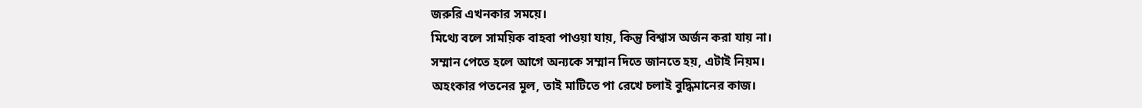জরুরি এখনকার সময়ে।
মিথ্যে বলে সাময়িক বাহবা পাওয়া যায়, কিন্তু বিশ্বাস অর্জন করা যায় না।
সম্মান পেতে হলে আগে অন্যকে সম্মান দিতে জানতে হয়, এটাই নিয়ম।
অহংকার পতনের মূল, তাই মাটিতে পা রেখে চলাই বুদ্ধিমানের কাজ।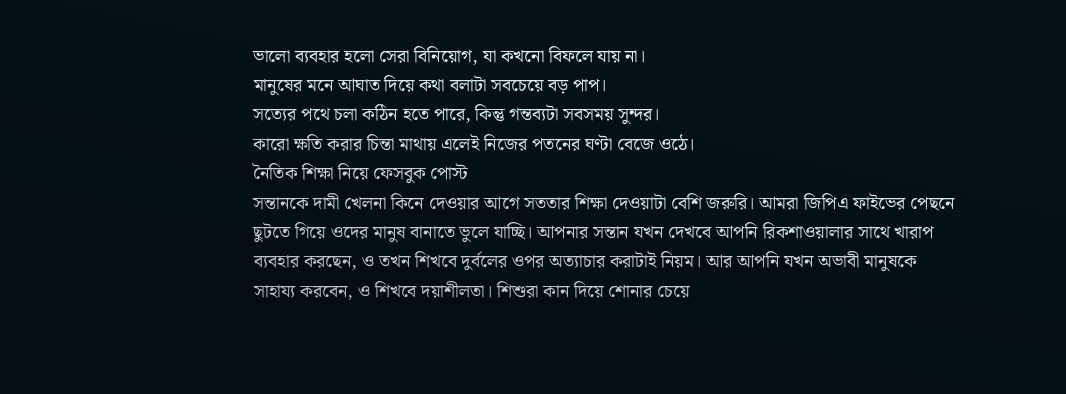ভালো ব্যবহার হলো সেরা বিনিয়োগ, যা কখনো বিফলে যায় না।
মানুষের মনে আঘাত দিয়ে কথা বলাটা সবচেয়ে বড় পাপ।
সত্যের পথে চলা কঠিন হতে পারে, কিন্তু গন্তব্যটা সবসময় সুন্দর।
কারো ক্ষতি করার চিন্তা মাথায় এলেই নিজের পতনের ঘণ্টা বেজে ওঠে।
নৈতিক শিক্ষা নিয়ে ফেসবুক পোস্ট
সন্তানকে দামী খেলনা কিনে দেওয়ার আগে সততার শিক্ষা দেওয়াটা বেশি জরুরি। আমরা জিপিএ ফাইভের পেছনে ছুটতে গিয়ে ওদের মানুষ বানাতে ভুলে যাচ্ছি। আপনার সন্তান যখন দেখবে আপনি রিকশাওয়ালার সাথে খারাপ ব্যবহার করছেন, ও তখন শিখবে দুর্বলের ওপর অত্যাচার করাটাই নিয়ম। আর আপনি যখন অভাবী মানুষকে সাহায্য করবেন, ও শিখবে দয়াশীলতা। শিশুরা কান দিয়ে শোনার চেয়ে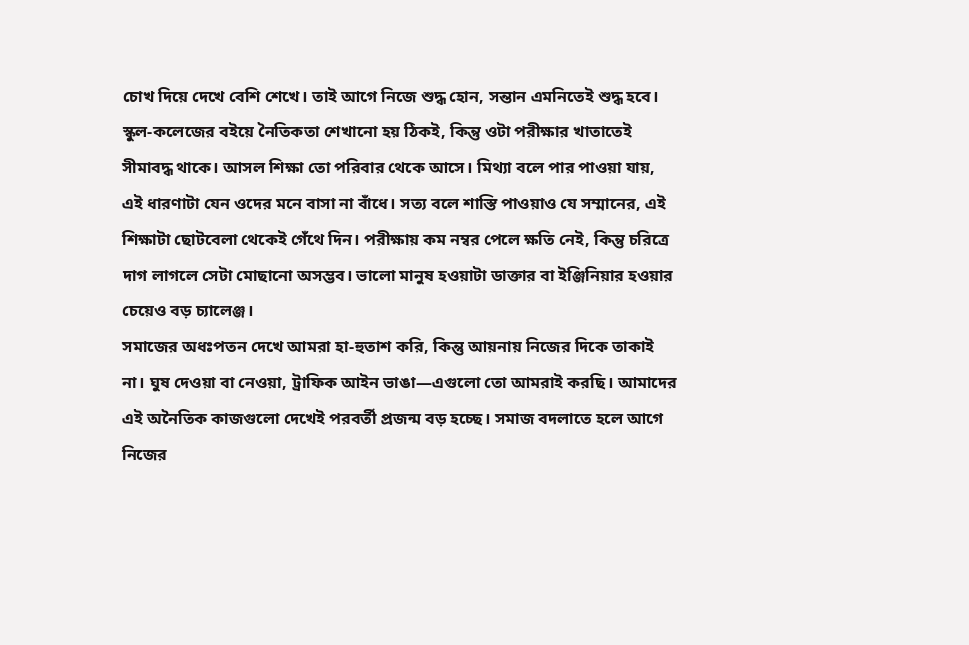চোখ দিয়ে দেখে বেশি শেখে। তাই আগে নিজে শুদ্ধ হোন, সন্তান এমনিতেই শুদ্ধ হবে।
স্কুল-কলেজের বইয়ে নৈতিকতা শেখানো হয় ঠিকই, কিন্তু ওটা পরীক্ষার খাতাতেই সীমাবদ্ধ থাকে। আসল শিক্ষা তো পরিবার থেকে আসে। মিথ্যা বলে পার পাওয়া যায়, এই ধারণাটা যেন ওদের মনে বাসা না বাঁধে। সত্য বলে শাস্তি পাওয়াও যে সম্মানের, এই শিক্ষাটা ছোটবেলা থেকেই গেঁথে দিন। পরীক্ষায় কম নম্বর পেলে ক্ষতি নেই, কিন্তু চরিত্রে দাগ লাগলে সেটা মোছানো অসম্ভব। ভালো মানুষ হওয়াটা ডাক্তার বা ইঞ্জিনিয়ার হওয়ার চেয়েও বড় চ্যালেঞ্জ।
সমাজের অধঃপতন দেখে আমরা হা-হুতাশ করি, কিন্তু আয়নায় নিজের দিকে তাকাই না। ঘুষ দেওয়া বা নেওয়া, ট্রাফিক আইন ভাঙা—এগুলো তো আমরাই করছি। আমাদের এই অনৈতিক কাজগুলো দেখেই পরবর্তী প্রজন্ম বড় হচ্ছে। সমাজ বদলাতে হলে আগে নিজের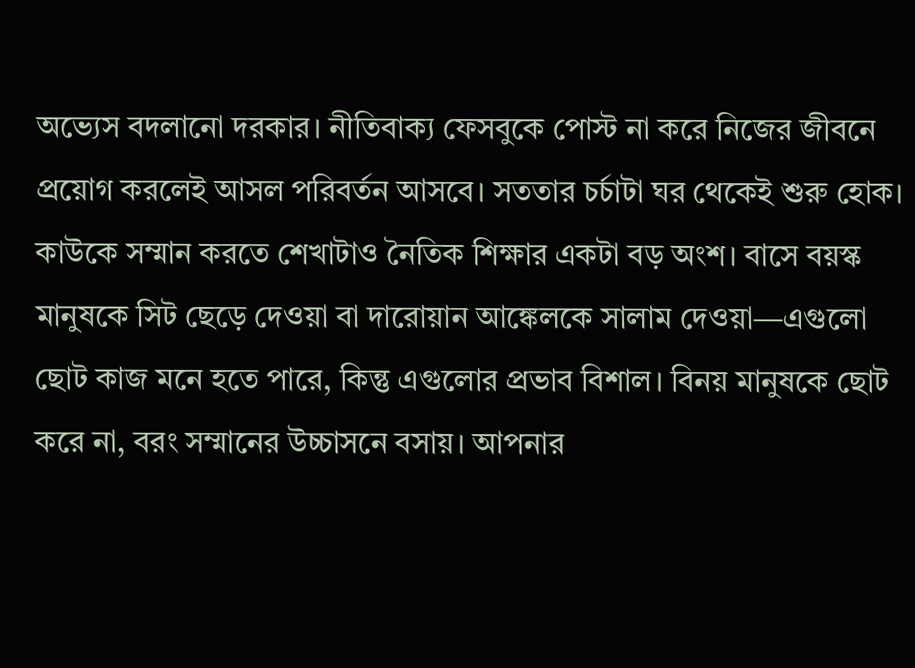অভ্যেস বদলানো দরকার। নীতিবাক্য ফেসবুকে পোস্ট না করে নিজের জীবনে প্রয়োগ করলেই আসল পরিবর্তন আসবে। সততার চর্চাটা ঘর থেকেই শুরু হোক।
কাউকে সম্মান করতে শেখাটাও নৈতিক শিক্ষার একটা বড় অংশ। বাসে বয়স্ক মানুষকে সিট ছেড়ে দেওয়া বা দারোয়ান আঙ্কেলকে সালাম দেওয়া—এগুলো ছোট কাজ মনে হতে পারে, কিন্তু এগুলোর প্রভাব বিশাল। বিনয় মানুষকে ছোট করে না, বরং সম্মানের উচ্চাসনে বসায়। আপনার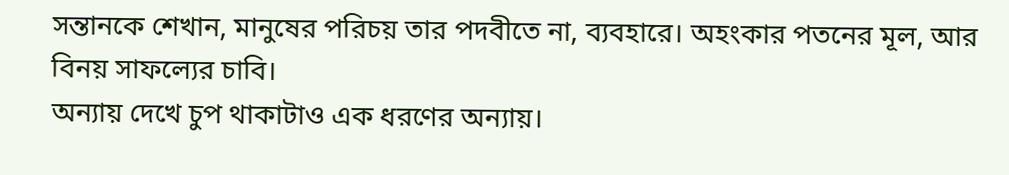সন্তানকে শেখান, মানুষের পরিচয় তার পদবীতে না, ব্যবহারে। অহংকার পতনের মূল, আর বিনয় সাফল্যের চাবি।
অন্যায় দেখে চুপ থাকাটাও এক ধরণের অন্যায়।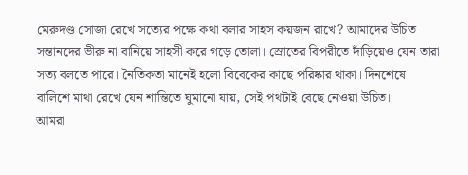মেরুদণ্ড সোজা রেখে সত্যের পক্ষে কথা বলার সাহস কয়জন রাখে? আমাদের উচিত সন্তানদের ভীরু না বানিয়ে সাহসী করে গড়ে তোলা। স্রোতের বিপরীতে দাঁড়িয়েও যেন তারা সত্য বলতে পারে। নৈতিকতা মানেই হলো বিবেকের কাছে পরিষ্কার থাকা। দিনশেষে বালিশে মাথা রেখে যেন শান্তিতে ঘুমানো যায়, সেই পথটাই বেছে নেওয়া উচিত।
আমরা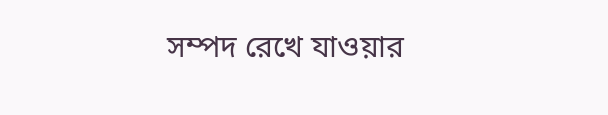সম্পদ রেখে যাওয়ার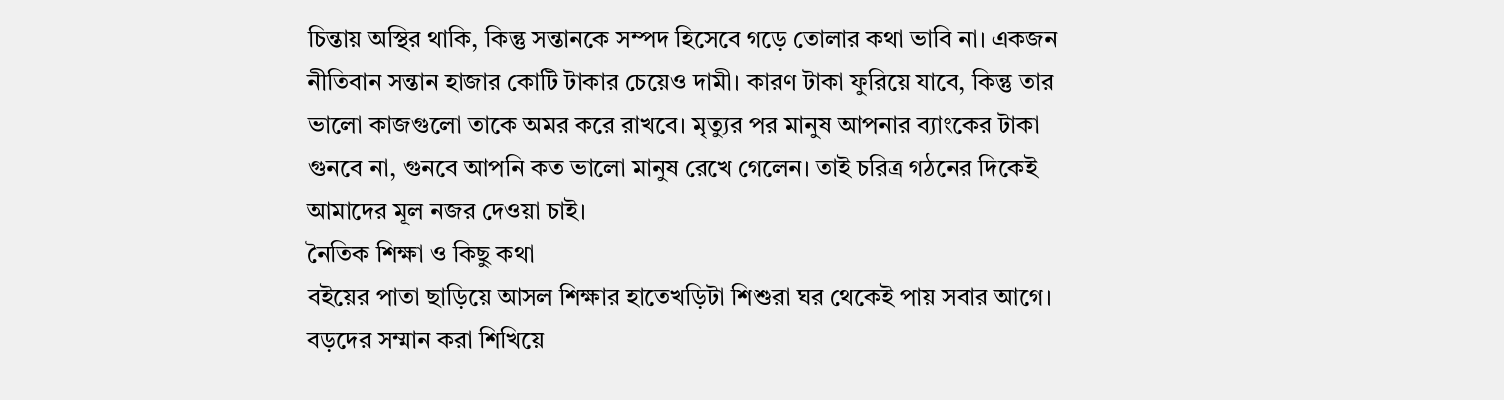চিন্তায় অস্থির থাকি, কিন্তু সন্তানকে সম্পদ হিসেবে গড়ে তোলার কথা ভাবি না। একজন নীতিবান সন্তান হাজার কোটি টাকার চেয়েও দামী। কারণ টাকা ফুরিয়ে যাবে, কিন্তু তার ভালো কাজগুলো তাকে অমর করে রাখবে। মৃত্যুর পর মানুষ আপনার ব্যাংকের টাকা গুনবে না, গুনবে আপনি কত ভালো মানুষ রেখে গেলেন। তাই চরিত্র গঠনের দিকেই আমাদের মূল নজর দেওয়া চাই।
নৈতিক শিক্ষা ও কিছু কথা
বইয়ের পাতা ছাড়িয়ে আসল শিক্ষার হাতেখড়িটা শিশুরা ঘর থেকেই পায় সবার আগে।
বড়দের সম্মান করা শিখিয়ে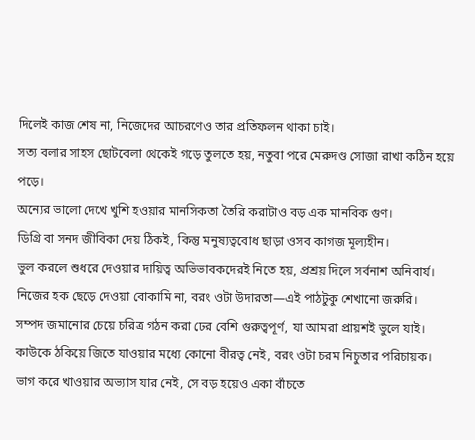দিলেই কাজ শেষ না, নিজেদের আচরণেও তার প্রতিফলন থাকা চাই।
সত্য বলার সাহস ছোটবেলা থেকেই গড়ে তুলতে হয়, নতুবা পরে মেরুদণ্ড সোজা রাখা কঠিন হয়ে পড়ে।
অন্যের ভালো দেখে খুশি হওয়ার মানসিকতা তৈরি করাটাও বড় এক মানবিক গুণ।
ডিগ্রি বা সনদ জীবিকা দেয় ঠিকই, কিন্তু মনুষ্যত্ববোধ ছাড়া ওসব কাগজ মূল্যহীন।
ভুল করলে শুধরে দেওয়ার দায়িত্ব অভিভাবকদেরই নিতে হয়, প্রশ্রয় দিলে সর্বনাশ অনিবার্য।
নিজের হক ছেড়ে দেওয়া বোকামি না, বরং ওটা উদারতা—এই পাঠটুকু শেখানো জরুরি।
সম্পদ জমানোর চেয়ে চরিত্র গঠন করা ঢের বেশি গুরুত্বপূর্ণ, যা আমরা প্রায়শই ভুলে যাই।
কাউকে ঠকিয়ে জিতে যাওয়ার মধ্যে কোনো বীরত্ব নেই, বরং ওটা চরম নিচুতার পরিচায়ক।
ভাগ করে খাওয়ার অভ্যাস যার নেই, সে বড় হয়েও একা বাঁচতে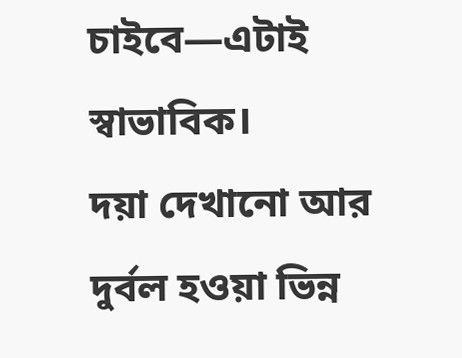চাইবে—এটাই স্বাভাবিক।
দয়া দেখানো আর দুর্বল হওয়া ভিন্ন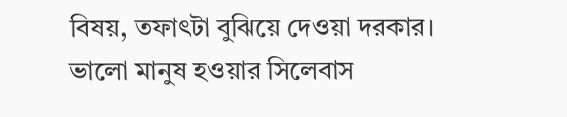বিষয়, তফাৎটা বুঝিয়ে দেওয়া দরকার।
ভালো মানুষ হওয়ার সিলেবাস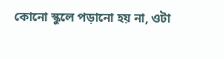কোনো স্কুলে পড়ানো হয় না, ওটা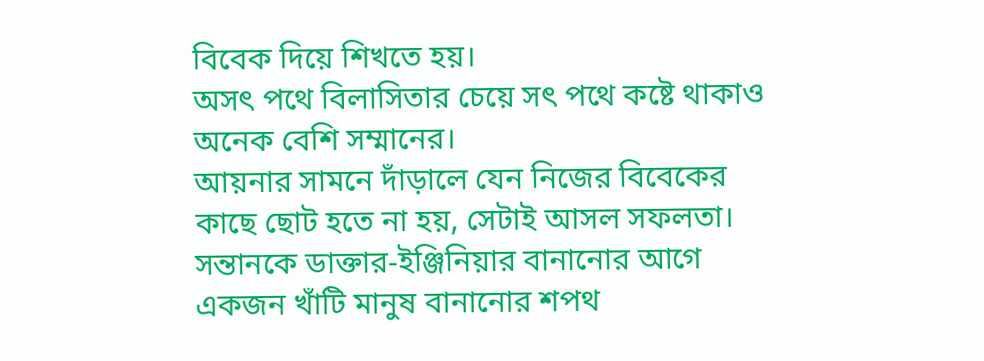বিবেক দিয়ে শিখতে হয়।
অসৎ পথে বিলাসিতার চেয়ে সৎ পথে কষ্টে থাকাও অনেক বেশি সম্মানের।
আয়নার সামনে দাঁড়ালে যেন নিজের বিবেকের কাছে ছোট হতে না হয়, সেটাই আসল সফলতা।
সন্তানকে ডাক্তার-ইঞ্জিনিয়ার বানানোর আগে একজন খাঁটি মানুষ বানানোর শপথ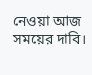নেওয়া আজ সময়ের দাবি।